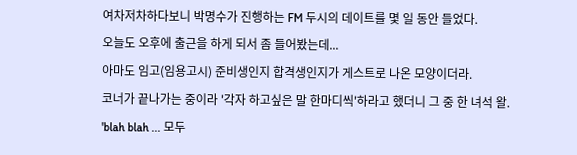여차저차하다보니 박명수가 진행하는 FM 두시의 데이트를 몇 일 동안 들었다.
오늘도 오후에 출근을 하게 되서 좀 들어봤는데...
아마도 임고(임용고시) 준비생인지 합격생인지가 게스트로 나온 모양이더라.
코너가 끝나가는 중이라 '각자 하고싶은 말 한마디씩'하라고 했더니 그 중 한 녀석 왈.
'blah blah ... 모두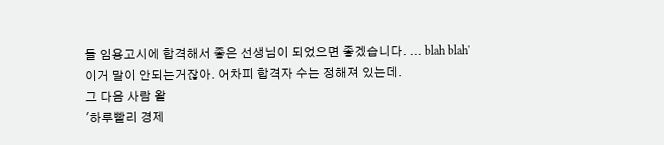들 임용고시에 합격해서 좋은 선생님이 되었으면 좋겠습니다. ... blah blah'
이거 말이 안되는거잖아. 어차피 합격자 수는 정해져 있는데.
그 다음 사람 왈
'하루빨리 경제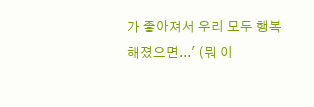가 좋아져서 우리 모두 행복해졌으면...' (뭐 이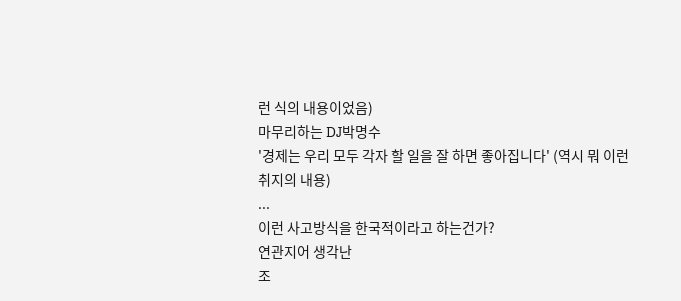런 식의 내용이었음)
마무리하는 DJ박명수
'경제는 우리 모두 각자 할 일을 잘 하면 좋아집니다' (역시 뭐 이런 취지의 내용)
...
이런 사고방식을 한국적이라고 하는건가?
연관지어 생각난
조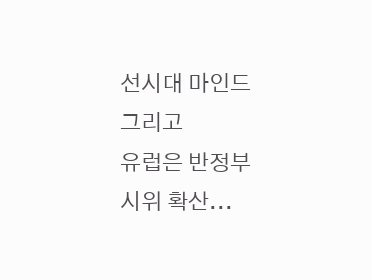선시대 마인드 그리고
유럽은 반정부 시위 확산...